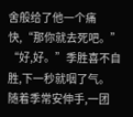舍般给了他一个痛快,“那你就去死吧。”
“好,好。”季胜喜不自胜,下一秒就咽了气。
随着季常安伸手,一团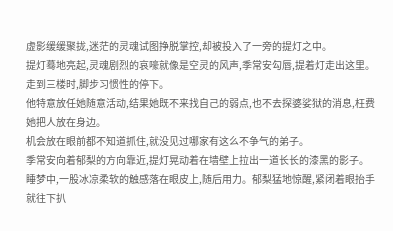虚影缓缓聚拢,迷茫的灵魂试图挣脱掌控,却被投入了一旁的提灯之中。
提灯蓦地亮起,灵魂剧烈的哀嚎就像是空灵的风声,季常安勾唇,提着灯走出这里。
走到三楼时,脚步习惯性的停下。
他特意放任她随意活动,结果她既不来找自己的弱点,也不去探婆娑狱的消息,枉费她把人放在身边。
机会放在眼前都不知道抓住,就没见过哪家有这么不争气的弟子。
季常安向着郁梨的方向靠近,提灯晃动着在墙壁上拉出一道长长的漆黑的影子。
睡梦中,一股冰凉柔软的触感落在眼皮上,随后用力。郁梨猛地惊醒,紧闭着眼抬手就往下扒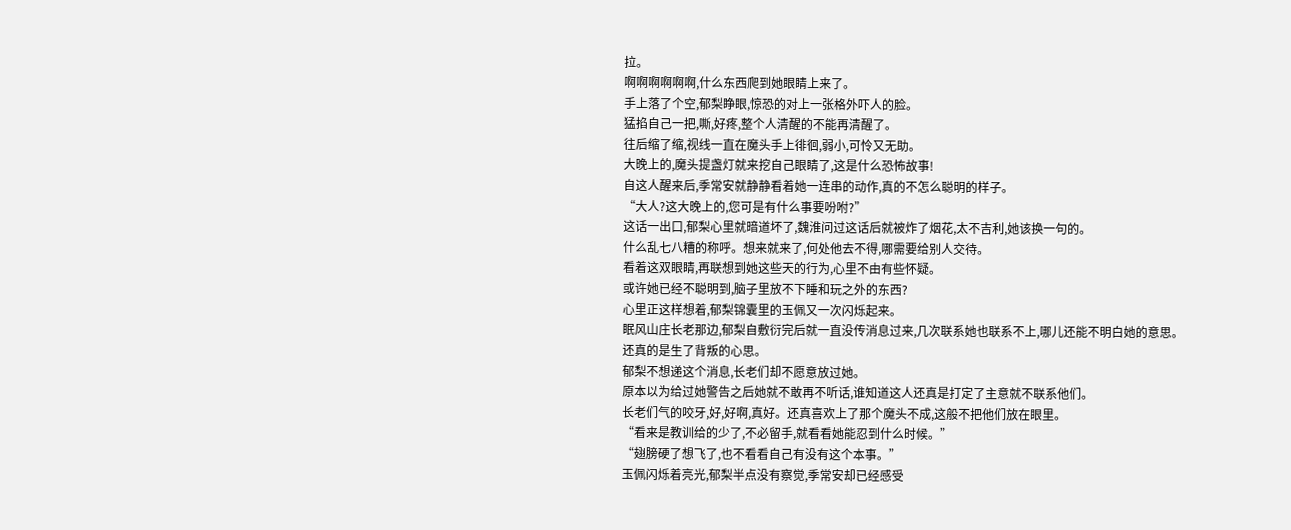拉。
啊啊啊啊啊啊,什么东西爬到她眼睛上来了。
手上落了个空,郁梨睁眼,惊恐的对上一张格外吓人的脸。
猛掐自己一把,嘶,好疼,整个人清醒的不能再清醒了。
往后缩了缩,视线一直在魔头手上徘徊,弱小,可怜又无助。
大晚上的,魔头提盏灯就来挖自己眼睛了,这是什么恐怖故事!
自这人醒来后,季常安就静静看着她一连串的动作,真的不怎么聪明的样子。
“大人?这大晚上的,您可是有什么事要吩咐?”
这话一出口,郁梨心里就暗道坏了,魏淮问过这话后就被炸了烟花,太不吉利,她该换一句的。
什么乱七八糟的称呼。想来就来了,何处他去不得,哪需要给别人交待。
看着这双眼睛,再联想到她这些天的行为,心里不由有些怀疑。
或许她已经不聪明到,脑子里放不下睡和玩之外的东西?
心里正这样想着,郁梨锦囊里的玉佩又一次闪烁起来。
眠风山庄长老那边,郁梨自敷衍完后就一直没传消息过来,几次联系她也联系不上,哪儿还能不明白她的意思。
还真的是生了背叛的心思。
郁梨不想递这个消息,长老们却不愿意放过她。
原本以为给过她警告之后她就不敢再不听话,谁知道这人还真是打定了主意就不联系他们。
长老们气的咬牙,好,好啊,真好。还真喜欢上了那个魔头不成,这般不把他们放在眼里。
“看来是教训给的少了,不必留手,就看看她能忍到什么时候。”
“翅膀硬了想飞了,也不看看自己有没有这个本事。”
玉佩闪烁着亮光,郁梨半点没有察觉,季常安却已经感受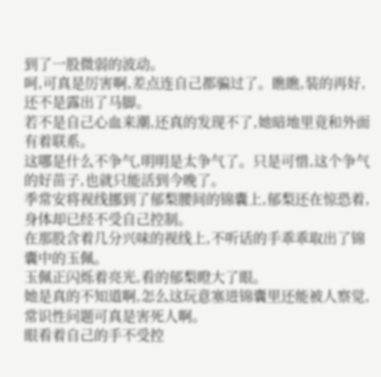到了一股微弱的波动。
呵,可真是厉害啊,差点连自己都骗过了。瞧瞧,装的再好,还不是露出了马脚。
若不是自己心血来潮,还真的发现不了,她暗地里竟和外面有着联系。
这哪是什么不争气,明明是太争气了。只是可惜,这个争气的好苗子,也就只能活到今晚了。
季常安将视线挪到了郁梨腰间的锦囊上,郁梨还在惊恐着,身体却已经不受自己控制。
在那股含着几分兴味的视线上,不听话的手乖乖取出了锦囊中的玉佩。
玉佩正闪烁着亮光,看的郁梨瞪大了眼。
她是真的不知道啊,怎么这玩意塞进锦囊里还能被人察觉,常识性问题可真是害死人啊。
眼看着自己的手不受控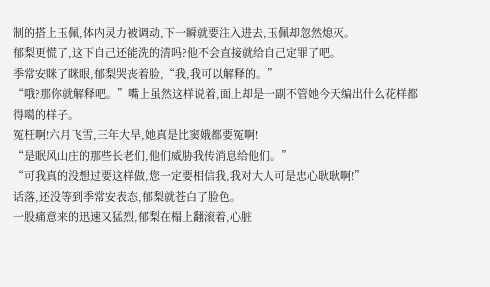制的搭上玉佩,体内灵力被调动,下一瞬就要注入进去,玉佩却忽然熄灭。
郁梨更慌了,这下自己还能洗的清吗?他不会直接就给自己定罪了吧。
季常安眯了眯眼,郁梨哭丧着脸,“我,我可以解释的。”
“哦?那你就解释吧。”嘴上虽然这样说着,面上却是一副不管她今天编出什么花样都得噶的样子。
冤枉啊!六月飞雪,三年大旱,她真是比窦娥都要冤啊!
“是眠风山庄的那些长老们,他们威胁我传消息给他们。”
“可我真的没想过要这样做,您一定要相信我,我对大人可是忠心耿耿啊!”
话落,还没等到季常安表态,郁梨就苍白了脸色。
一股痛意来的迅速又猛烈,郁梨在榻上翻滚着,心脏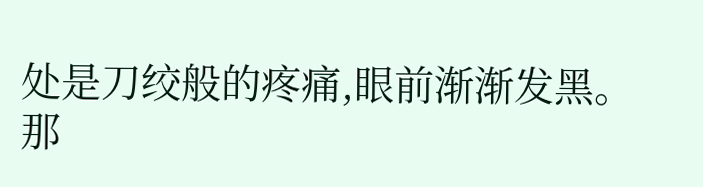处是刀绞般的疼痛,眼前渐渐发黑。
那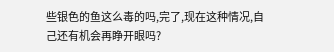些银色的鱼这么毒的吗,完了,现在这种情况,自己还有机会再睁开眼吗?